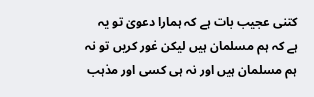کتنی عجیب بات ہے کہ ہمارا دعویٰ تو یہ ہے کہ ہم مسلمان ہیں لیکن غور کریں تو نہ ہم مسلمان ہیں اور نہ ہی کسی اور مذہب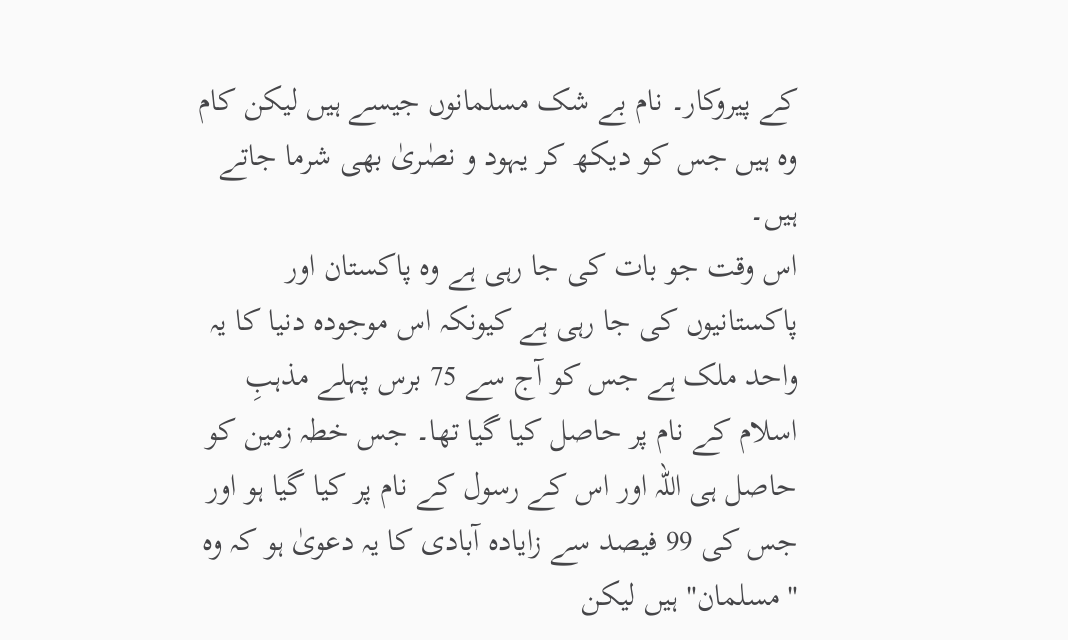کے پیروکار۔ نام بے شک مسلمانوں جیسے ہیں لیکن کام وہ ہیں جس کو دیکھ کر یہود و نصٰریٰ بھی شرما جاتے ہیں۔
اس وقت جو بات کی جا رہی ہے وہ پاکستان اور پاکستانیوں کی جا رہی ہے کیونکہ اس موجودہ دنیا کا یہ واحد ملک ہے جس کو آج سے 75 برس پہلے مذہبِ اسلام کے نام پر حاصل کیا گیا تھا۔ جس خطہ زمین کو حاصل ہی اللہ اور اس کے رسول کے نام پر کیا گیا ہو اور جس کی 99 فیصد سے زایادہ آبادی کا یہ دعویٰ ہو کہ وہ "مسلمان" ہیں لیکن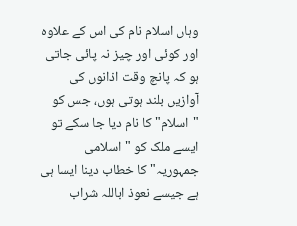وہاں اسلام نام کی اس کے علاوہ اور کوئی اور چیز نہ پائی جاتی ہو کہ پانچ وقت اذانوں کی آوازیں بلند ہوتی ہوں، جس کو "اسلام" کا نام دیا جا سکے تو ایسے ملک کو "اسلامی جمہوریہ" کا خطاب دینا ایسا ہی ہے جیسے نعوذ اباللہ شراب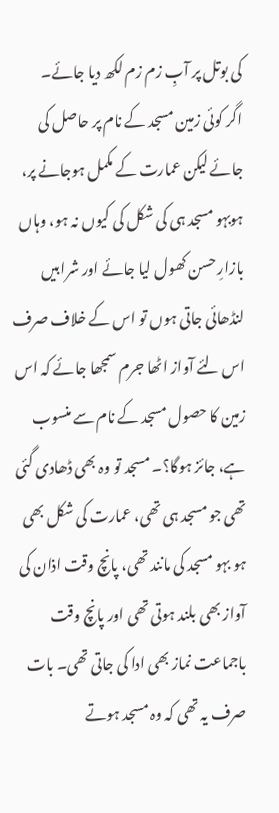کی بوتل پر آبِ زم زم لکھ دیا جائے۔
اگر کوئی زمین مسجد کے نام پر حاصل کی جائے لیکن عمارت کے مکمل ہوجانے پر، ہوبہو مسجد ہی کی شکل کی کیوں نہ ہو، وہاں بازارِ حسن کھول لیا جائے اور شرابیں لنڈھائی جاتی ہوں تو اس کے خلاف صرف اس لئے آواز اٹھا جرم سمجھا جائے کہ اس زمین کا حصول مسجد کے نام سے منسوب ہے، جائز ہوگا؟۔ مسجد تو وہ بھی ڈھادی گئی تھی جو مسجد ہی تھی، عمارت کی شکل بھی ہو بہو مسجد کی مانند تھی، پانچ وقت اذان کی آواز بھی بلند ہوتی تھی اور پانچ وقت باجماعت نماز بھی ادا کی جاتی تھی۔ بات صرف یہ تھی کہ وہ مسجد ہوتے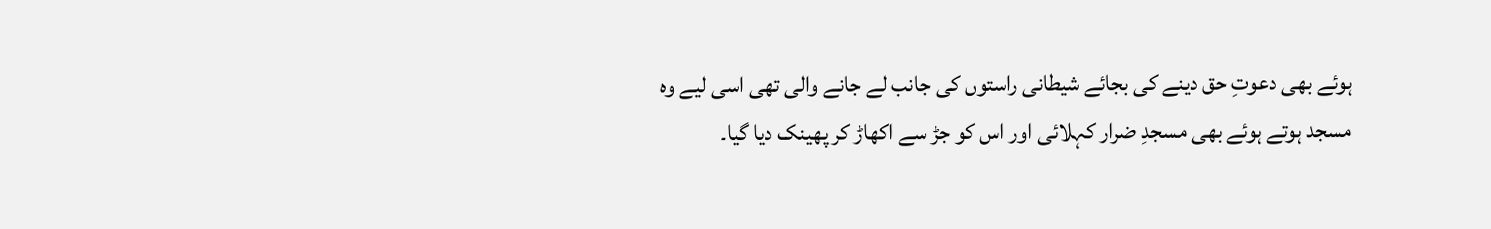ہوئے بھی دعوتِ حق دینے کی بجائے شیطانی راستوں کی جانب لے جانے والی تھی اسی لیے وہ مسجد ہوتے ہوئے بھی مسجدِ ضرار کہلائی اور اس کو جڑ سے اکھاڑ کر پھینک دیا گیا۔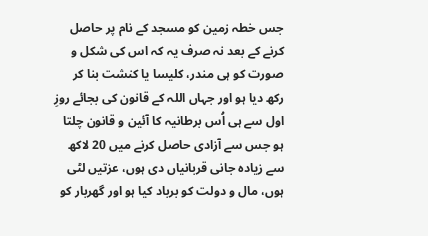جس خطہ زمین کو مسجد کے نام پر حاصل کرنے کے بعد نہ صرف یہ کہ اس کی شکل و صورت کو ہی مندر، کلیسا یا کنشت بنا کر رکھ دیا ہو اور جہاں اللہ کے قانون کی بجائے روزِ اول سے ہی اُس برطانیہ کا آئین و قانون چلتا ہو جس سے آزادی حاصل کرنے میں 20 لاکھ سے زیادہ جانی قربانیاں دی ہوں، عزتیں لٹی ہوں، مال و دولت کو برباد کیا ہو اور گھربار کو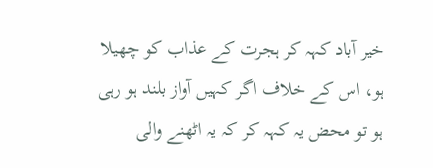خیر آباد کہہ کر ہجرت کے عذاب کو چھیلا ہو، اس کے خلاف اگر کہیں آواز بلند ہو رہی ہو تو محض یہ کہہ کر کہ یہ اٹھنے والی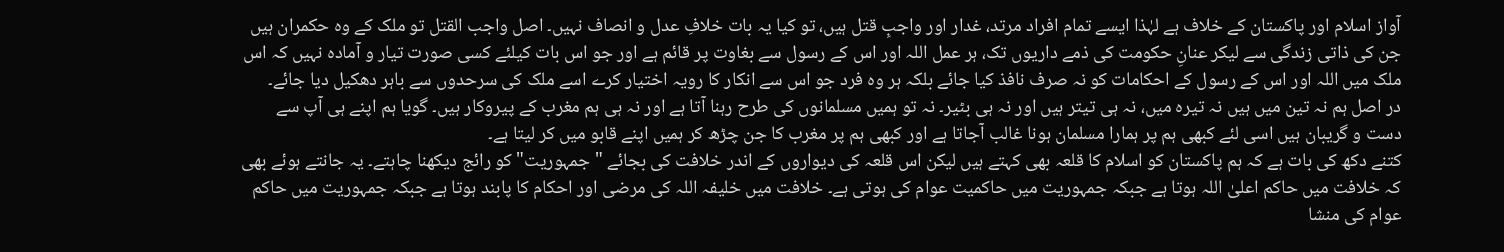آواز اسلام اور پاکستان کے خلاف ہے لہٰذا ایسے تمام افراد مرتد، غدار اور واجبِ قتل ہیں، تو کیا یہ بات خلافِ عدل و انصاف نہیں۔ اصل واجب القتل تو ملک کے وہ حکمران ہیں جن کی ذاتی زندگی سے لیکر عنانِ حکومت کی ذمے داریوں تک، ہر عمل اللہ اور اس کے رسول سے بغاوت پر قائم ہے اور جو اس بات کیلئے کسی صورت تیار و آمادہ نہیں کہ اس ملک میں اللہ اور اس کے رسول کے احکامات کو نہ صرف نافذ کیا جائے بلکہ ہر وہ فرد جو اس سے انکار کا رویہ اختیار کرے اسے ملک کی سرحدوں سے باہر دھکیل دیا جائے۔
در اصل ہم نہ تین میں ہیں نہ تیرہ میں، نہ ہی تیتر ہیں اور نہ ہی بٹیر۔ نہ تو ہمیں مسلمانوں کی طرح رہنا آتا ہے اور نہ ہی ہم مغرب کے پیروکار ہیں۔ گویا ہم اپنے ہی آپ سے دست و گریبان ہیں اسی لئے کبھی ہم پر ہمارا مسلمان ہونا غالب آجاتا ہے اور کبھی ہم پر مغرب کا جن چڑھ کر ہمیں اپنے قابو میں کر لیتا ہے۔
کتنے دکھ کی بات ہے کہ ہم پاکستان کو اسلام کا قلعہ بھی کہتے ہیں لیکن اس قلعہ کی دیواروں کے اندر خلافت کی بجائے "جمہوریت" کو رائج دیکھنا چاہتے۔ یہ جانتے ہوئے بھی کہ خلافت میں حاکم اعلیٰ اللہ ہوتا ہے جبکہ جمہوریت میں حاکمیت عوام کی ہوتی ہے۔ خلافت میں خلیفہ اللہ کی مرضی اور احکام کا پابند ہوتا ہے جبکہ جمہوریت میں حاکم عوام کی منشا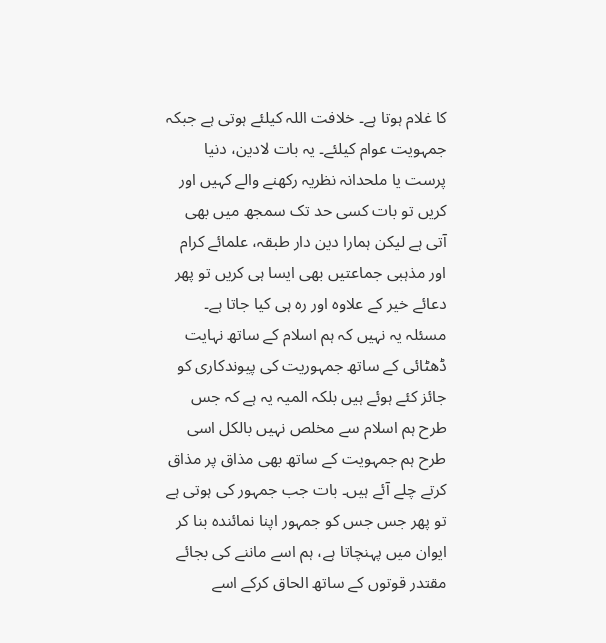کا غلام ہوتا ہے۔ خلافت اللہ کیلئے ہوتی ہے جبکہ جمہویت عوام کیلئے۔ یہ بات لادین، دنیا پرست یا ملحدانہ نظریہ رکھنے والے کہیں اور کریں تو بات کسی حد تک سمجھ میں بھی آتی ہے لیکن ہمارا دین دار طبقہ، علمائے کرام اور مذہبی جماعتیں بھی ایسا ہی کریں تو پھر دعائے خیر کے علاوہ اور رہ ہی کیا جاتا ہے۔
مسئلہ یہ نہیں کہ ہم اسلام کے ساتھ نہایت ڈھٹائی کے ساتھ جمہوریت کی پیوندکاری کو جائز کئے ہوئے ہیں بلکہ المیہ یہ ہے کہ جس طرح ہم اسلام سے مخلص نہیں بالکل اسی طرح ہم جمہویت کے ساتھ بھی مذاق پر مذاق کرتے چلے آئے ہیں۔ بات جب جمہور کی ہوتی ہے تو پھر جس جس کو جمہور اپنا نمائندہ بنا کر ایوان میں پہنچاتا ہے، ہم اسے ماننے کی بجائے مقتدر قوتوں کے ساتھ الحاق کرکے اسے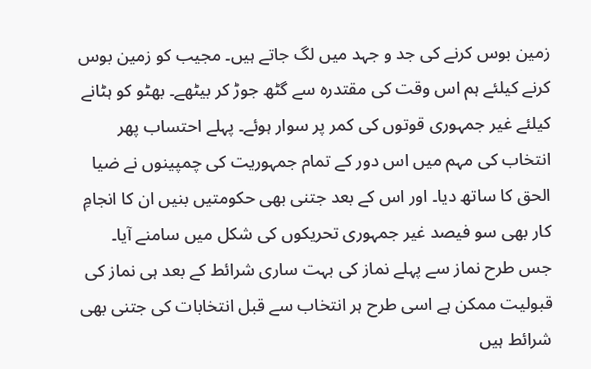زمین بوس کرنے کی جد و جہد میں لگ جاتے ہیں۔ مجیب کو زمین بوس کرنے کیلئے ہم اس وقت کی مقتدرہ سے گٹھ جوڑ کر بیٹھے۔ بھٹو کو ہٹانے کیلئے غیر جمہوری قوتوں کی کمر پر سوار ہوئے۔ پہلے احتساب پھر انتخاب کی مہم میں اس دور کے تمام جمہوریت کی چمپینوں نے ضیا الحق کا ساتھ دیا۔ اور اس کے بعد جتنی بھی حکومتیں بنیں ان کا انجامِ کار بھی سو فیصد غیر جمہوری تحریکوں کی شکل میں سامنے آیا۔
جس طرح نماز سے پہلے نماز کی بہت ساری شرائط کے بعد ہی نماز کی قبولیت ممکن ہے اسی طرح ہر انتخاب سے قبل انتخابات کی جتنی بھی شرائط ہیں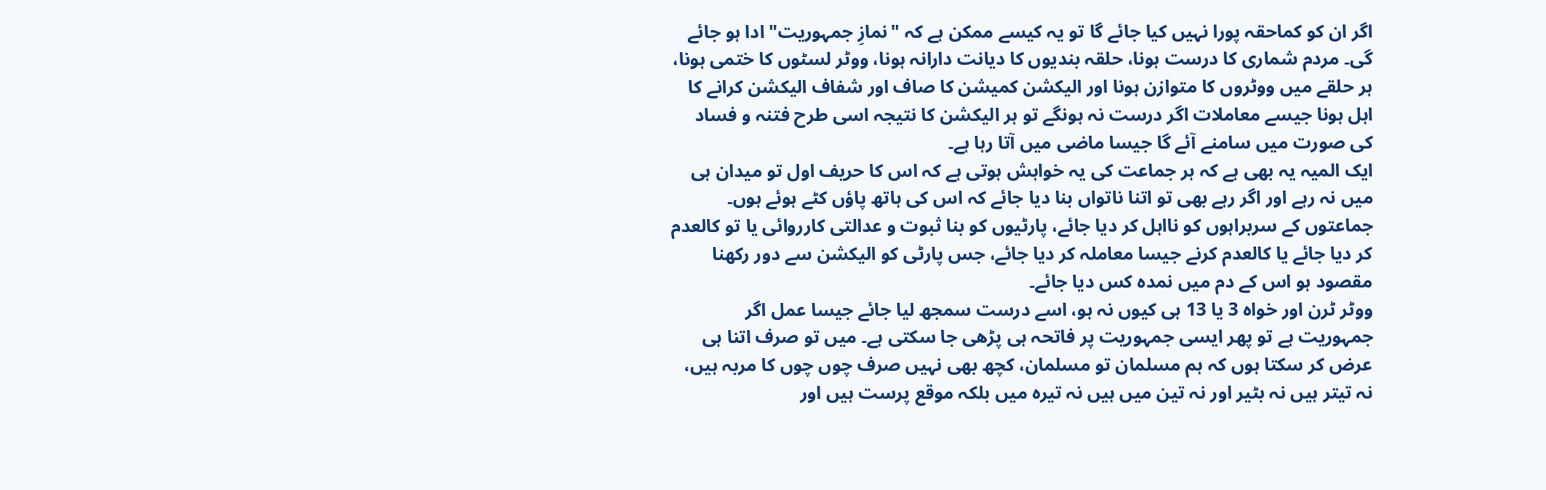اگر ان کو کماحقہ پورا نہیں کیا جائے گا تو یہ کیسے ممکن ہے کہ "نمازِ جمہوریت" ادا ہو جائے گی۔ مردم شماری کا درست ہونا، حلقہ بندیوں کا دیانت دارانہ ہونا، ووٹر لسٹوں کا ختمی ہونا، ہر حلقے میں ووٹروں کا متوازن ہونا اور الیکشن کمیشن کا صاف اور شفاف الیکشن کرانے کا اہل ہونا جیسے معاملات اگر درست نہ ہونگے تو ہر الیکشن کا نتیجہ اسی طرح فتنہ و فساد کی صورت میں سامنے آئے گا جیسا ماضی میں آتا رہا ہے۔
ایک المیہ یہ بھی ہے کہ ہر جماعت کی یہ خواہش ہوتی ہے کہ اس کا حریف اول تو میدان ہی میں نہ رہے اور اگر رہے بھی تو اتنا ناتواں بنا دیا جائے کہ اس کی ہاتھ پاؤں کٹے ہوئے ہوں۔ جماعتوں کے سربراہوں کو نااہل کر دیا جائے، پارٹیوں کو بنا ثبوت و عدالتی کارروائی یا تو کالعدم کر دیا جائے یا کالعدم کرنے جیسا معاملہ کر دیا جائے، جس پارٹی کو الیکشن سے دور رکھنا مقصود ہو اس کے دم میں نمدہ کس دیا جائے۔
ووٹر ٹرن اور خواہ 3 یا 13 ہی کیوں نہ ہو، اسے درست سمجھ لیا جائے جیسا عمل اگر جمہوریت ہے تو پھر ایسی جمہوریت پر فاتحہ ہی پڑھی جا سکتی ہے۔ میں تو صرف اتنا ہی عرض کر سکتا ہوں کہ ہم مسلمان تو مسلمان، کچھ بھی نہیں صرف چوں چوں کا مربہ ہیں، نہ تیتر ہیں نہ بٹیر اور نہ تین میں ہیں نہ تیرہ میں بلکہ موقع پرست ہیں اور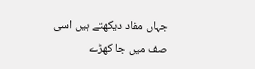جہاں مفاد دیکھتے ہیں اسی صف میں جا کھڑے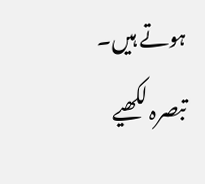ہوتے ہیں۔
تبصرہ لکھیے